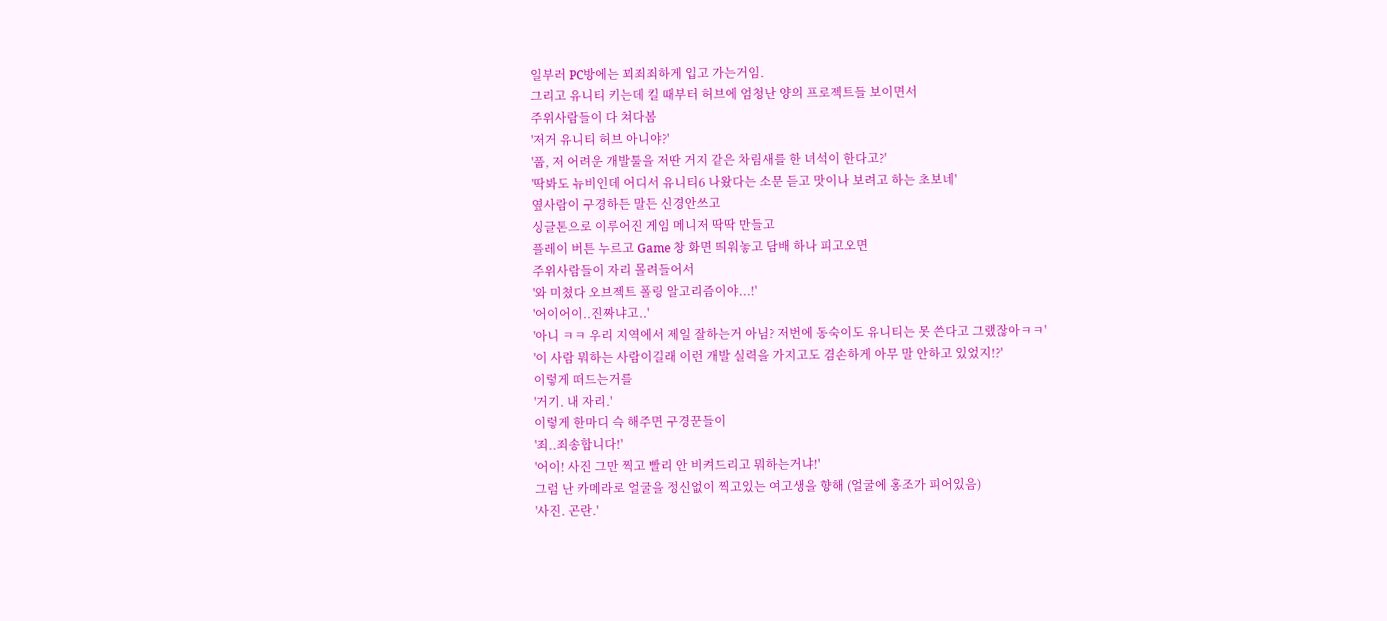일부러 PC방에는 꾀죄죄하게 입고 가는거임.
그리고 유니티 키는데 킬 때부터 허브에 엄청난 양의 프로젝트들 보이면서
주위사람들이 다 쳐다봄
'저거 유니티 허브 아니야?'
'풉, 저 어려운 개발툴을 저딴 거지 같은 차림새를 한 녀석이 한다고?'
'딱봐도 뉴비인데 어디서 유니티6 나왔다는 소문 듣고 맛이나 보려고 하는 초보네'
옆사람이 구경하든 말든 신경안쓰고
싱글톤으로 이루어진 게임 메니저 딱딱 만들고
플레이 버튼 누르고 Game 창 화면 띄워놓고 담배 하나 피고오면
주위사람들이 자리 몰려들어서
'와 미쳤다 오브젝트 폴링 알고리즘이야...!'
'어이어이..진짜냐고..'
'아니 ㅋㅋ 우리 지역에서 제일 잘하는거 아님? 저번에 동숙이도 유니티는 못 쓴다고 그랬잖아ㅋㅋ'
'이 사람 뭐하는 사람이길래 이런 개발 실력을 가지고도 겸손하게 아무 말 안하고 있었지!?'
이렇게 떠드는거를
'거기. 내 자리.'
이렇게 한마디 슥 해주면 구경꾼들이
'죄..죄송합니다!'
'어이! 사진 그만 찍고 빨리 안 비켜드리고 뭐하는거냐!'
그럼 난 카메라로 얼굴을 정신없이 찍고있는 여고생을 향해 (얼굴에 홍조가 피어있음)
'사진. 곤란.'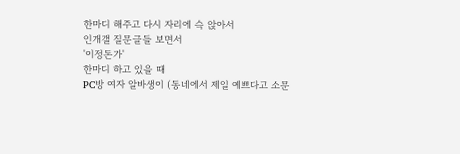한마디 해주고 다시 자리에 슥 앉아서
인개갤 질문글들 보면서
'이정돈가'
한마디 하고 있을 때
PC방 여자 알바생이 (동네에서 제일 예쁘다고 소문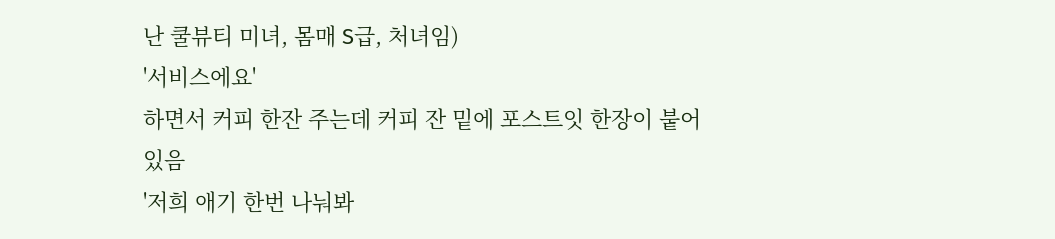난 쿨뷰티 미녀, 몸매 S급, 처녀임)
'서비스에요'
하면서 커피 한잔 주는데 커피 잔 밑에 포스트잇 한장이 붙어있음
'저희 애기 한번 나눠봐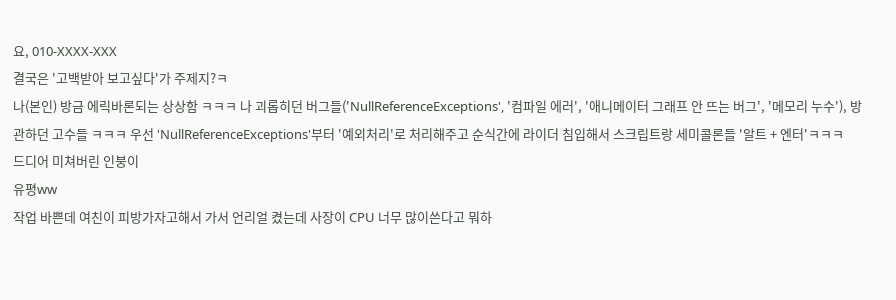요, 010-XXXX-XXX
결국은 '고백받아 보고싶다'가 주제지?ㅋ
나(본인) 방금 에릭바론되는 상상함 ㅋㅋㅋ 나 괴롭히던 버그들('NullReferenceExceptions', '컴파일 에러', '애니메이터 그래프 안 뜨는 버그', '메모리 누수'), 방관하던 고수들 ㅋㅋㅋ 우선 'NullReferenceExceptions'부터 '예외처리'로 처리해주고 순식간에 라이더 침입해서 스크립트랑 세미콜론들 '알트 + 엔터'ㅋㅋㅋ
드디어 미쳐버린 인붕이
유평ww
작업 바쁜데 여친이 피방가자고해서 가서 언리얼 켰는데 사장이 CPU 너무 많이쓴다고 뭐하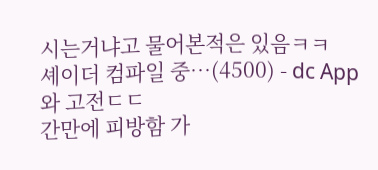시는거냐고 물어본적은 있음ㅋㅋ
셰이더 컴파일 중…(4500) - dc App
와 고전ㄷㄷ
간만에 피방함 가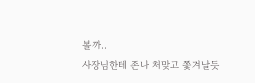볼까..
사장님한테 존나 처맞고 쫓겨날듯